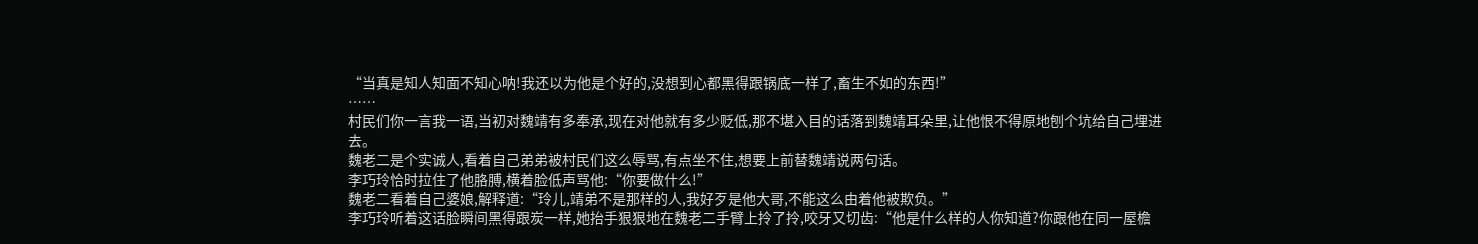“当真是知人知面不知心呐!我还以为他是个好的,没想到心都黑得跟锅底一样了,畜生不如的东西!”
……
村民们你一言我一语,当初对魏靖有多奉承,现在对他就有多少贬低,那不堪入目的话落到魏靖耳朵里,让他恨不得原地刨个坑给自己埋进去。
魏老二是个实诚人,看着自己弟弟被村民们这么辱骂,有点坐不住,想要上前替魏靖说两句话。
李巧玲恰时拉住了他胳膊,横着脸低声骂他:“你要做什么!”
魏老二看着自己婆娘,解释道:“玲儿,靖弟不是那样的人,我好歹是他大哥,不能这么由着他被欺负。”
李巧玲听着这话脸瞬间黑得跟炭一样,她抬手狠狠地在魏老二手臂上拎了拎,咬牙又切齿:“他是什么样的人你知道?你跟他在同一屋檐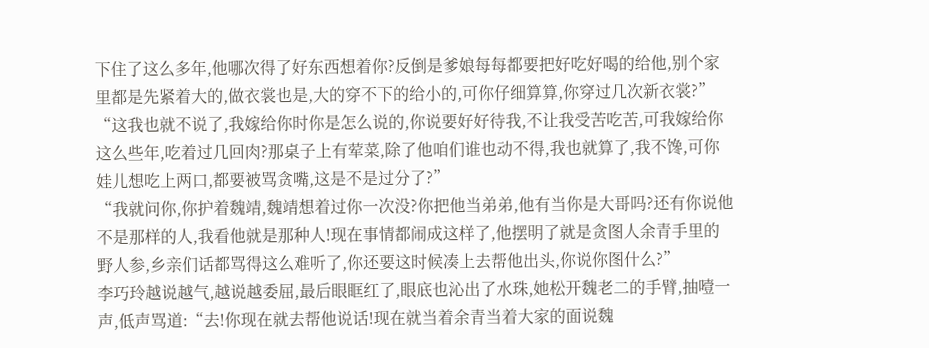下住了这么多年,他哪次得了好东西想着你?反倒是爹娘每每都要把好吃好喝的给他,别个家里都是先紧着大的,做衣裳也是,大的穿不下的给小的,可你仔细算算,你穿过几次新衣裳?”
“这我也就不说了,我嫁给你时你是怎么说的,你说要好好待我,不让我受苦吃苦,可我嫁给你这么些年,吃着过几回肉?那桌子上有荤菜,除了他咱们谁也动不得,我也就算了,我不馋,可你娃儿想吃上两口,都要被骂贪嘴,这是不是过分了?”
“我就问你,你护着魏靖,魏靖想着过你一次没?你把他当弟弟,他有当你是大哥吗?还有你说他不是那样的人,我看他就是那种人!现在事情都闹成这样了,他摆明了就是贪图人余青手里的野人参,乡亲们话都骂得这么难听了,你还要这时候凑上去帮他出头,你说你图什么?”
李巧玲越说越气,越说越委屈,最后眼眶红了,眼底也沁出了水珠,她松开魏老二的手臂,抽噎一声,低声骂道:“去!你现在就去帮他说话!现在就当着余青当着大家的面说魏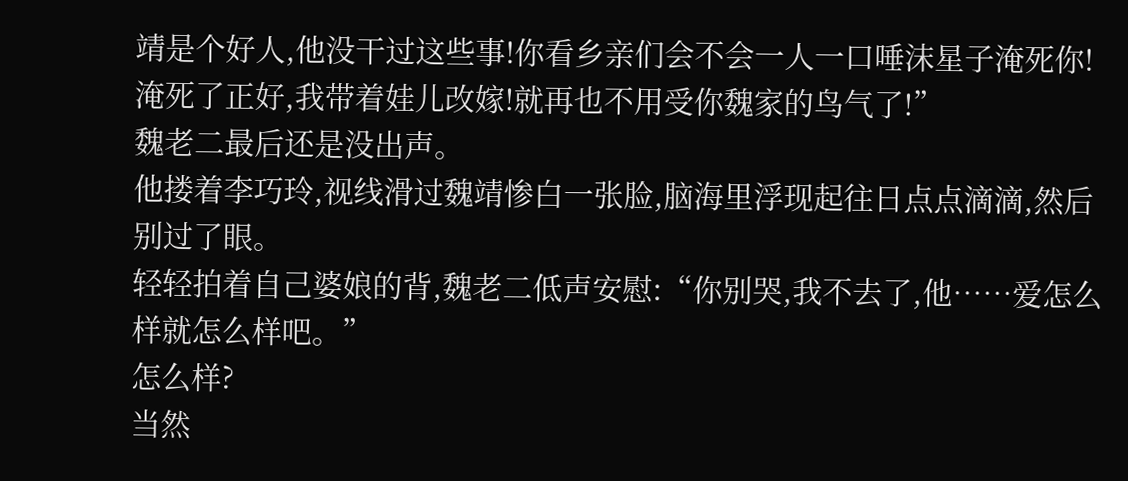靖是个好人,他没干过这些事!你看乡亲们会不会一人一口唾沫星子淹死你!淹死了正好,我带着娃儿改嫁!就再也不用受你魏家的鸟气了!”
魏老二最后还是没出声。
他搂着李巧玲,视线滑过魏靖惨白一张脸,脑海里浮现起往日点点滴滴,然后别过了眼。
轻轻拍着自己婆娘的背,魏老二低声安慰:“你别哭,我不去了,他……爱怎么样就怎么样吧。”
怎么样?
当然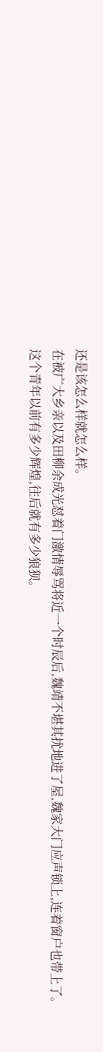还是该怎么样就怎么样。
在被广大乡亲以及田柳余成光怼着门激情辱骂将近一个时辰后,魏靖不堪其扰地进了屋,魏家大门应声锁上,连着窗户也带上了。
这个青年以前有多少辉煌,往后就有多少狼狈。